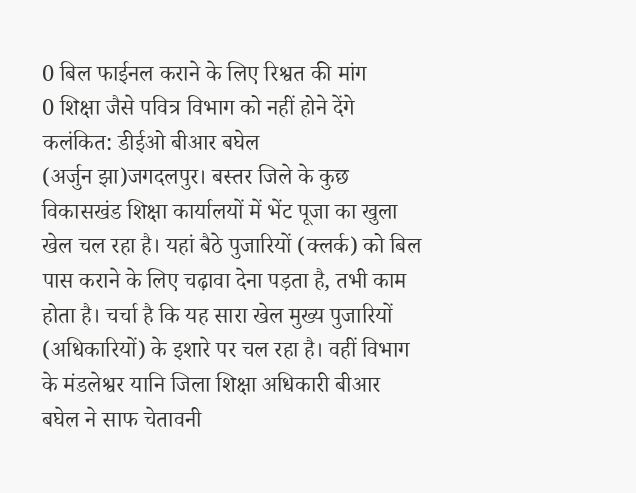0 बिल फाईनल कराने के लिए रिश्वत की मांग
0 शिक्षा जैसे पवित्र विभाग को नहीं होने देंगे कलंकित: डीईओ बीआर बघेल
(अर्जुन झा)जगदलपुर। बस्तर जिले के कुछ विकासखंड शिक्षा कार्यालयों में भेंट पूजा का खुला खेल चल रहा है। यहां बैठे पुजारियों (क्लर्क) को बिल पास कराने के लिए चढ़ावा देना पड़ता है, तभी काम होता है। चर्चा है कि यह सारा खेल मुख्य पुजारियों (अधिकारियों) के इशारे पर चल रहा है। वहीं विभाग के मंडलेश्वर यानि जिला शिक्षा अधिकारी बीआर बघेल ने साफ चेतावनी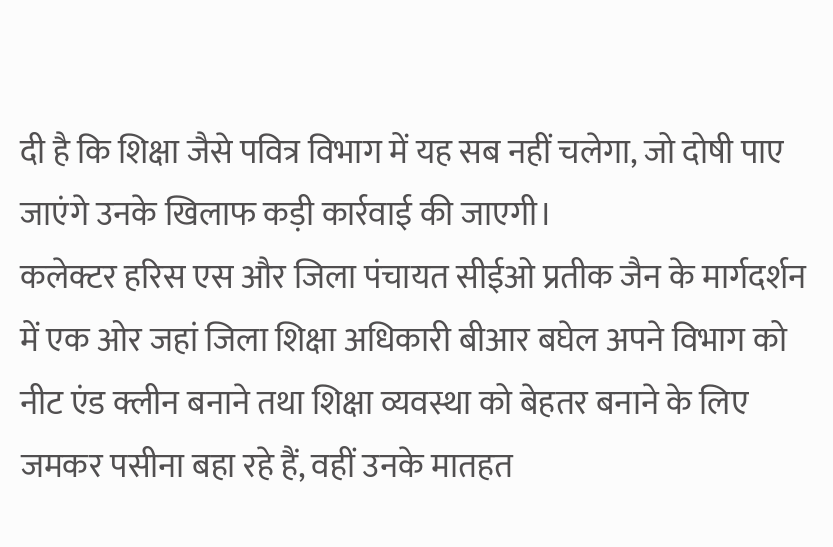दी है कि शिक्षा जैसे पवित्र विभाग में यह सब नहीं चलेगा, जो दोषी पाए जाएंगे उनके खिलाफ कड़ी कार्रवाई की जाएगी।
कलेक्टर हरिस एस और जिला पंचायत सीईओ प्रतीक जैन के मार्गदर्शन में एक ओर जहां जिला शिक्षा अधिकारी बीआर बघेल अपने विभाग को नीट एंड क्लीन बनाने तथा शिक्षा व्यवस्था को बेहतर बनाने के लिए जमकर पसीना बहा रहे हैं, वहीं उनके मातहत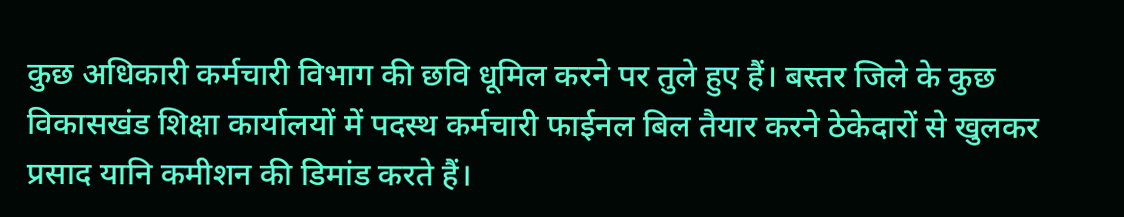कुछ अधिकारी कर्मचारी विभाग की छवि धूमिल करने पर तुले हुए हैं। बस्तर जिले के कुछ विकासखंड शिक्षा कार्यालयों में पदस्थ कर्मचारी फाईनल बिल तैयार करने ठेकेदारों से खुलकर प्रसाद यानि कमीशन की डिमांड करते हैं।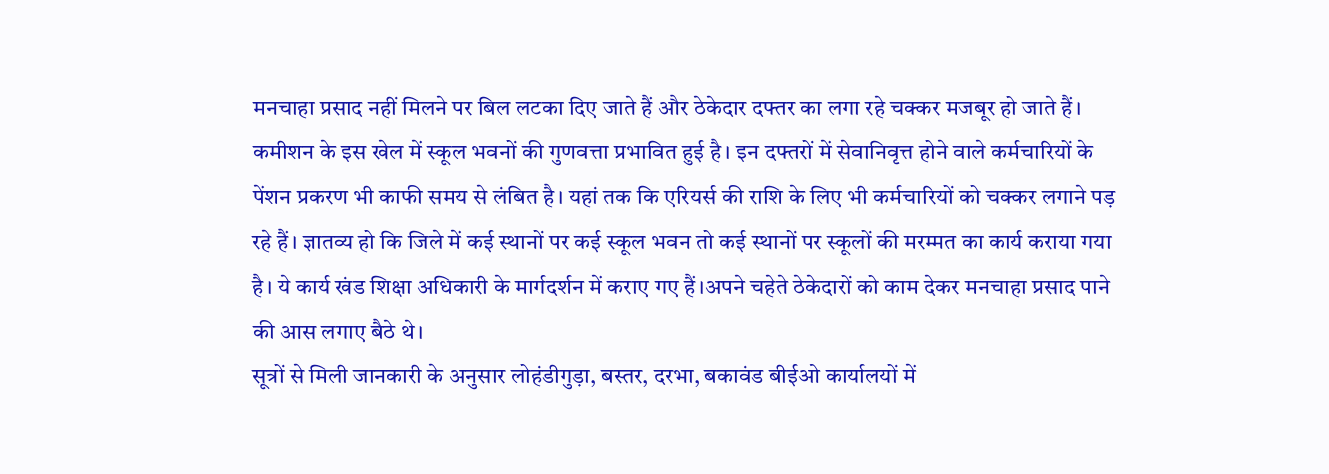मनचाहा प्रसाद नहीं मिलने पर बिल लटका दिए जाते हैं और ठेकेदार दफ्तर का लगा रहे चक्कर मजबूर हो जाते हैं। कमीशन के इस खेल में स्कूल भवनों की गुणवत्ता प्रभावित हुई है। इन दफ्तरों में सेवानिवृत्त होने वाले कर्मचारियों के पेंशन प्रकरण भी काफी समय से लंबित है। यहां तक कि एरियर्स की राशि के लिए भी कर्मचारियों को चक्कर लगाने पड़ रहे हैं। ज्ञातव्य हो कि जिले में कई स्थानों पर कई स्कूल भवन तो कई स्थानों पर स्कूलों की मरम्मत का कार्य कराया गया है। ये कार्य खंड शिक्षा अधिकारी के मार्गदर्शन में कराए गए हैं।अपने चहेते ठेकेदारों को काम देकर मनचाहा प्रसाद पाने की आस लगाए बैठे थे।
सूत्रों से मिली जानकारी के अनुसार लोहंडीगुड़ा, बस्तर, दरभा, बकावंड बीईओ कार्यालयों में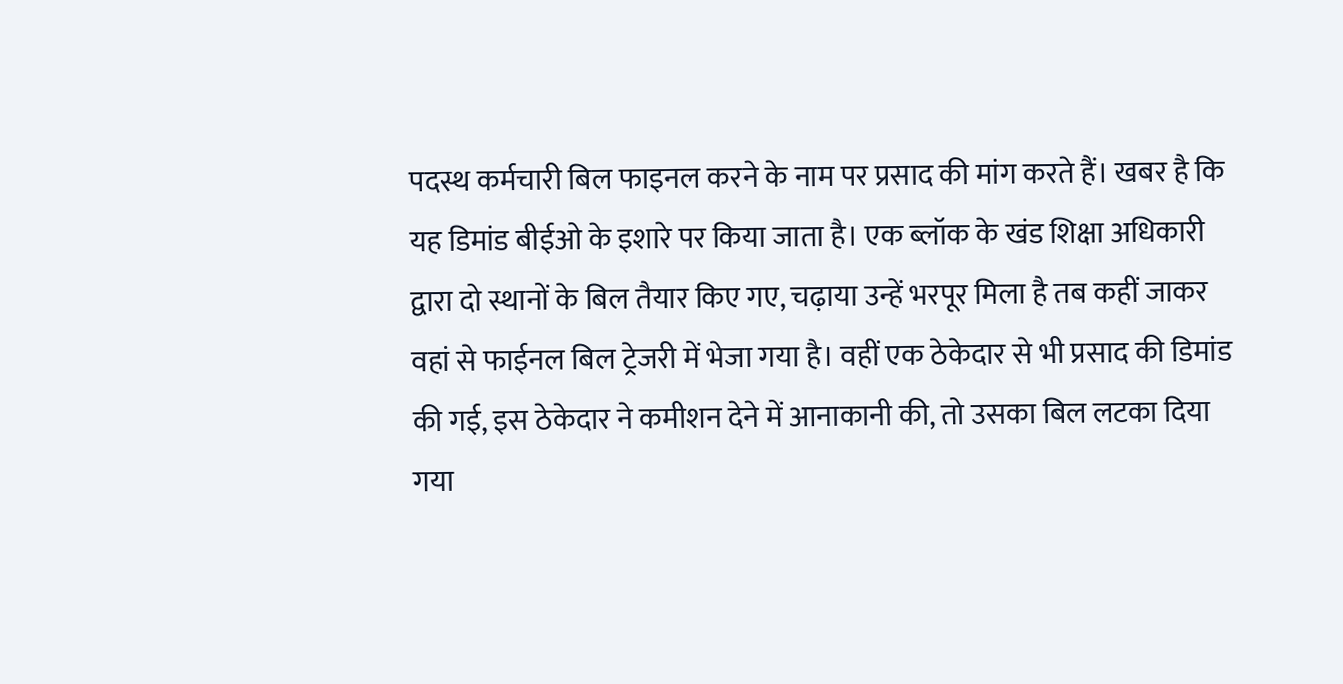पदस्थ कर्मचारी बिल फाइनल करने के नाम पर प्रसाद की मांग करते हैं। खबर है कि यह डिमांड बीईओ के इशारे पर किया जाता है। एक ब्लॉक के खंड शिक्षा अधिकारी द्वारा दो स्थानों के बिल तैयार किए गए, चढ़ाया उन्हें भरपूर मिला है तब कहीं जाकर वहां से फाईनल बिल ट्रेजरी में भेजा गया है। वहीं एक ठेकेदार से भी प्रसाद की डिमांड की गई, इस ठेकेदार ने कमीशन देने में आनाकानी की, तो उसका बिल लटका दिया गया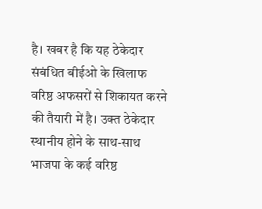है। खबर है कि यह ठेकेदार संबंधित बीईओ के खिलाफ वरिष्ठ अफसरों से शिकायत करने की तैयारी में है। उक्त ठेकेदार स्थानीय होने के साथ-साथ भाजपा के कई वरिष्ठ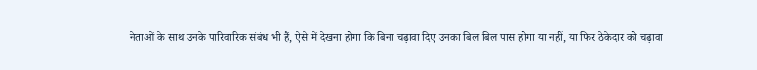नेताओं के साथ उनके पारिवारिक संबंध भी हैं, ऐसे में देखना होगा कि बिना चढ़ावा दिए उनका बिल बिल पास होगा या नहीं, या फिर ठेकेदार को चढ़ावा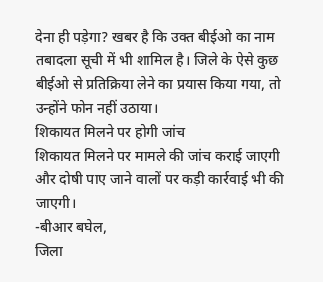देना ही पड़ेगा? खबर है कि उक्त बीईओ का नाम तबादला सूची में भी शामिल है। जिले के ऐसे कुछ बीईओ से प्रतिक्रिया लेने का प्रयास किया गया, तो उन्होंने फोन नहीं उठाया।
शिकायत मिलने पर होगी जांच
शिकायत मिलने पर मामले की जांच कराई जाएगी और दोषी पाए जाने वालों पर कड़ी कार्रवाई भी की जाएगी।
-बीआर बघेल,
जिला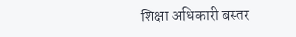शिक्षा अधिकारी बस्तर